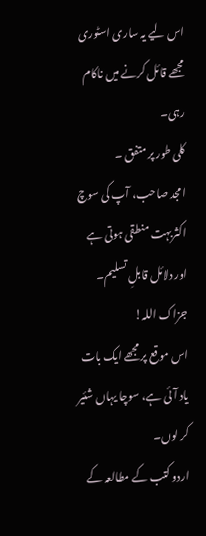اس لیے یہ ساری اسٹوری مجھے قائل کرنے میں ناکام رہی۔
کلی طور پر متفق ۔
امجد صاحب، آپ کی سوچ اکثربہت منطقی ہوتی ہے اور دلائل قابلِ تسلیم۔ جزاک اللہ!
اس موقع پر مجھے ایک بات یاد آئی ہے، سوچا یہاں شئیر کر لوں۔
اردو کتب کے مطالعہ کے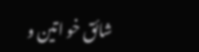شائق خو اتین و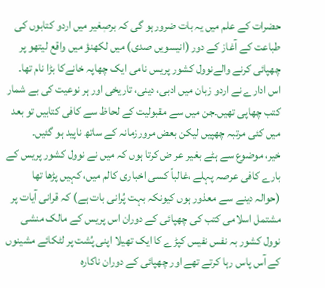حضرات کے علم میں یہ بات ضرورہو گی کہ برصٖغیر میں اردو کتابوں کی طباعت کے آغاز کے دور (انیسویں صدی) میں لکھنؤ میں واقع لیتھو پر چھپائی کرنے والےنوول کشور پریس نامی ایک چھاپہ خانےکا بڑا نام تھا۔ اس ادارے نے اردو زبان میں ادبی، دینی، تاریخی اور ہر نوعیت کی بے شمار کتب چھاپی تھیں۔جن میں سے مقبولیت کے لحاظ سے کافی کتابیں تو بعد میں کئی مرتبہ چھپیں لیکن بعض مرورزمانہ کے ساتھ ناپید ہو گئیں۔
خیر، موضوع سے ہٹے بغیر عر ض کرتا ہوں کہ میں نے نوول کشور پریس کے بارے کافی عرصہ پہلے ،غالباً کسی اخباری کالم میں، کہیں پڑھا تھا (حوالہ دینے سے معذور ہوں کیونکہ بہت پُرانی بات ہے) کہ قرانی آیات پر مشتمل اسلامی کتب کی چھپائی کے دوران اس پریس کے مالک منشی نوول کشور بہ نفس نفیس کپڑے کا ایک تھیلا اپنی پُشت پر لٹکائے مشینوں کے آس پاس رہا کرتے تھے اور چھپائی کے دوران ناکارہ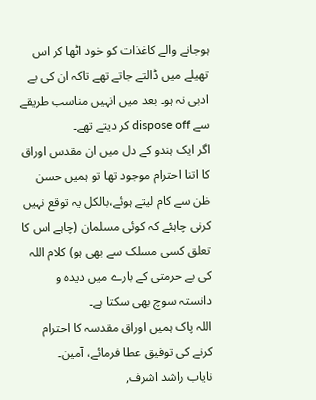ہوجانے والے کاغذات کو خود اٹھا کر اس تھیلے میں ڈالتے جاتے تھے تاکہ ان کی بے ادبی نہ ہو۔ بعد میں انہیں مناسب طریقے سے dispose off کر دیتے تھے۔
اگر ایک ہندو کے دل میں ان مقدس اوراق کا اتنا احترام موجود تھا تو ہمیں حسن ظن سے کام لیتے ہوئے،بالکل یہ توقع نہیں کرنی چاہئے کہ کوئی مسلمان (چاہے اس کا تعلق کسی مسلک سے بھی ہو) کلام اللہ کی بے حرمتی کے بارے میں دیدہ و دانستہ سوچ بھی سکتا ہے۔
اللہ پاک ہمیں اوراق مقدسہ کا احترام کرنے کی توفیق عطا فرمائے، آمین۔
نایاب راشد اشرف,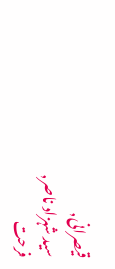قیصرانی,
سید شہزاد ناصر,
فرحت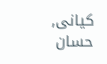کیانی,
حسان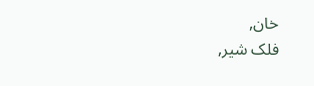خان,
فلک شیر,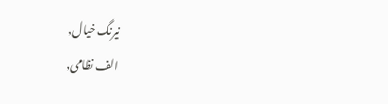نیرنگ خیال,
الف نظامی,